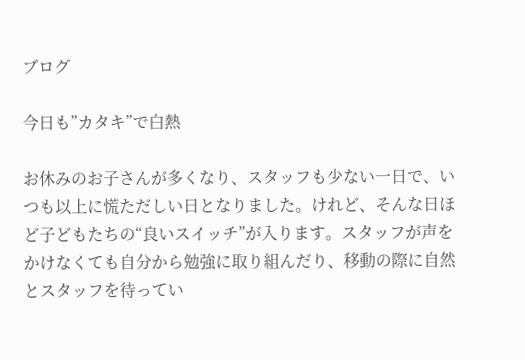ブログ

今日も”カタキ”で白熱

お休みのお子さんが多くなり、スタッフも少ない一日で、いつも以上に慌ただしい日となりました。けれど、そんな日ほど子どもたちの“良いスイッチ”が入ります。スタッフが声をかけなくても自分から勉強に取り組んだり、移動の際に自然とスタッフを待ってい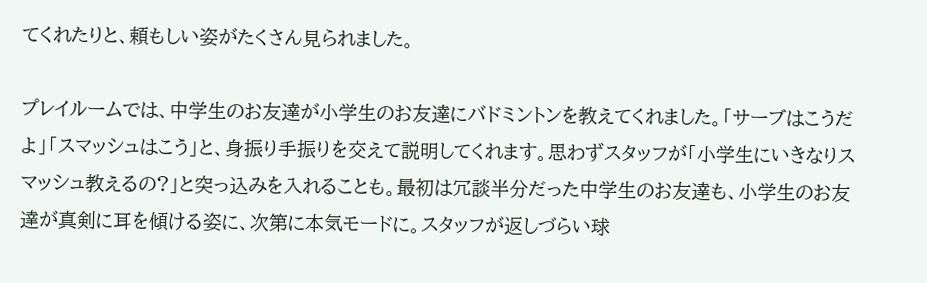てくれたりと、頼もしい姿がたくさん見られました。

プレイルームでは、中学生のお友達が小学生のお友達にバドミントンを教えてくれました。「サーブはこうだよ」「スマッシュはこう」と、身振り手振りを交えて説明してくれます。思わずスタッフが「小学生にいきなりスマッシュ教えるの?」と突っ込みを入れることも。最初は冗談半分だった中学生のお友達も、小学生のお友達が真剣に耳を傾ける姿に、次第に本気モードに。スタッフが返しづらい球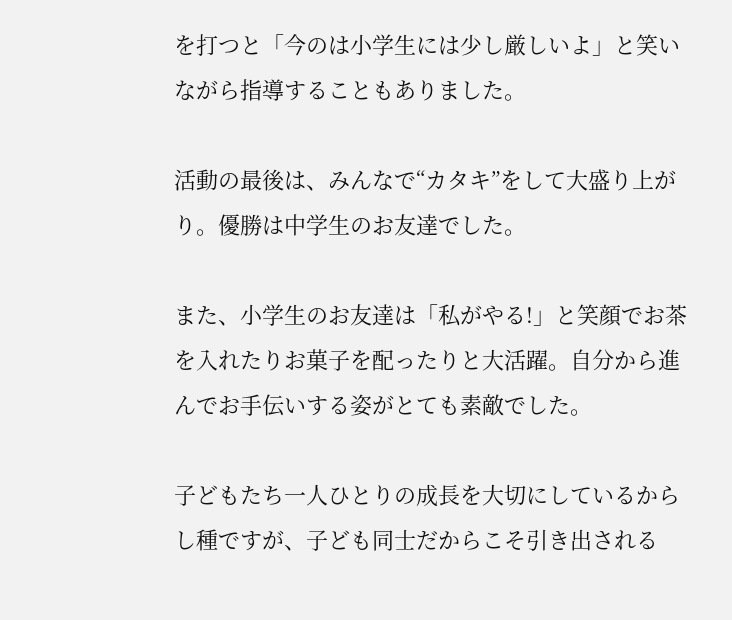を打つと「今のは小学生には少し厳しいよ」と笑いながら指導することもありました。

活動の最後は、みんなで“カタキ”をして大盛り上がり。優勝は中学生のお友達でした。

また、小学生のお友達は「私がやる!」と笑顔でお茶を入れたりお菓子を配ったりと大活躍。自分から進んでお手伝いする姿がとても素敵でした。

子どもたち一人ひとりの成長を大切にしているからし種ですが、子ども同士だからこそ引き出される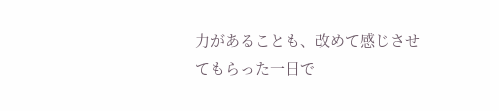力があることも、改めて感じさせてもらった一日で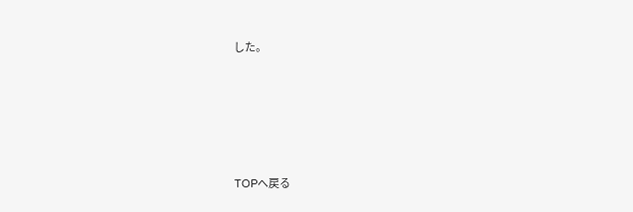した。





TOPへ戻る